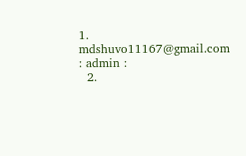1. mdshuvo11167@gmail.com : admin :
  2.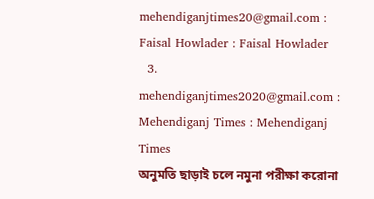mehendiganjtimes20@gmail.com : Faisal Howlader : Faisal Howlader
  3. mehendiganjtimes2020@gmail.com : Mehendiganj Times : Mehendiganj Times
অনুমতি ছাড়াই চলে নমুনা পরীক্ষা করোনা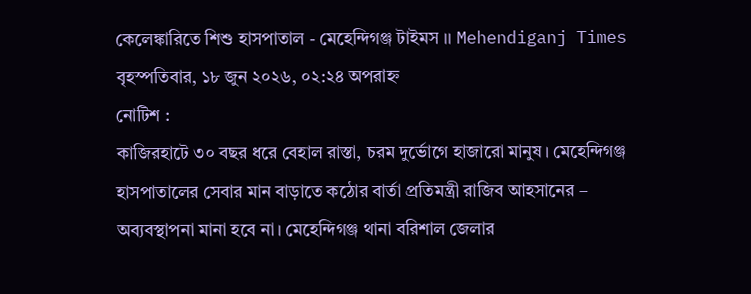কেলেঙ্কারিতে শিশু হাসপাতাল - মেহেন্দিগঞ্জ টাইমস ।। Mehendiganj Times
বৃহস্পতিবার, ১৮ জুন ২০২৬, ০২:২৪ অপরাহ্ন
নোটিশ :
কাজিরহাটে ৩০ বছর ধরে বেহাল রাস্তা, চরম দুর্ভোগে হাজারো মানুষ। মেহেন্দিগঞ্জ হাসপাতালের সেবার মান বাড়াতে কঠোর বার্তা প্রতিমন্ত্রী রাজিব আহসানের – অব্যবস্থাপনা মানা হবে না। মেহেন্দিগঞ্জ থানা বরিশাল জেলার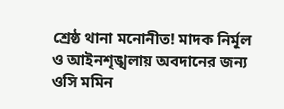শ্রেষ্ঠ থানা মনোনীত! মাদক নির্মূল ও আইনশৃঙ্খলায় অবদানের জন্য ওসি মমিন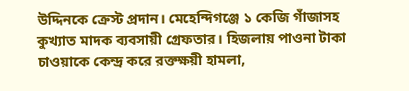উদ্দিনকে ক্রেস্ট প্রদান। মেহেন্দিগঞ্জে ১ কেজি গাঁজাসহ কুখ্যাত মাদক ব্যবসায়ী গ্রেফতার। হিজলায় পাওনা টাকা চাওয়াকে কেন্দ্র করে রক্তক্ষয়ী হামলা,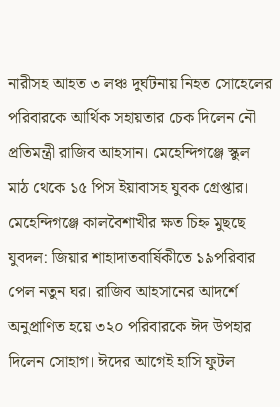নারীসহ আহত ৩ লঞ্চ দুর্ঘটনায় নিহত সোহেলের পরিবারকে আর্থিক সহায়তার চেক দিলেন নৌ প্রতিমন্ত্রী রাজিব আহসান। মেহেন্দিগঞ্জে স্কুল মাঠ থেকে ১৫ পিস ইয়াবাসহ যুবক গ্রেপ্তার। মেহেন্দিগঞ্জে কালবৈশাখীর ক্ষত চিহ্ন মুছছে যুবদল: জিয়ার শাহাদাতবার্ষিকীতে ১৯পরিবার পেল নতুন ঘর। রাজিব আহসানের আদর্শে অনুপ্রাণিত হয়ে ৩২০ পরিবারকে ঈদ উপহার দিলেন সোহাগ। ঈদের আগেই হাসি ফুটল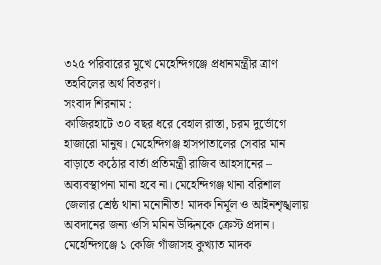৩২৫ পরিবারের মুখে মেহেন্দিগঞ্জে প্রধানমন্ত্রীর ত্রাণ তহবিলের অর্থ বিতরণ।
সংবাদ শিরনাম :
কাজিরহাটে ৩০ বছর ধরে বেহাল রাস্তা, চরম দুর্ভোগে হাজারো মানুষ। মেহেন্দিগঞ্জ হাসপাতালের সেবার মান বাড়াতে কঠোর বার্তা প্রতিমন্ত্রী রাজিব আহসানের – অব্যবস্থাপনা মানা হবে না। মেহেন্দিগঞ্জ থানা বরিশাল জেলার শ্রেষ্ঠ থানা মনোনীত! মাদক নির্মূল ও আইনশৃঙ্খলায় অবদানের জন্য ওসি মমিন উদ্দিনকে ক্রেস্ট প্রদান। মেহেন্দিগঞ্জে ১ কেজি গাঁজাসহ কুখ্যাত মাদক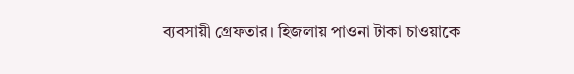ব্যবসায়ী গ্রেফতার। হিজলায় পাওনা টাকা চাওয়াকে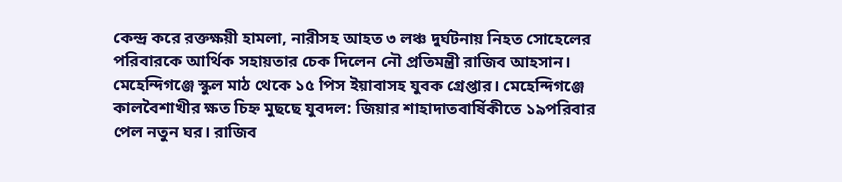কেন্দ্র করে রক্তক্ষয়ী হামলা, নারীসহ আহত ৩ লঞ্চ দুর্ঘটনায় নিহত সোহেলের পরিবারকে আর্থিক সহায়তার চেক দিলেন নৌ প্রতিমন্ত্রী রাজিব আহসান। মেহেন্দিগঞ্জে স্কুল মাঠ থেকে ১৫ পিস ইয়াবাসহ যুবক গ্রেপ্তার। মেহেন্দিগঞ্জে কালবৈশাখীর ক্ষত চিহ্ন মুছছে যুবদল: জিয়ার শাহাদাতবার্ষিকীতে ১৯পরিবার পেল নতুন ঘর। রাজিব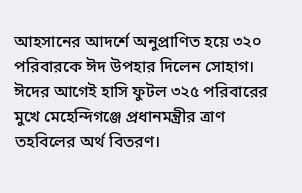আহসানের আদর্শে অনুপ্রাণিত হয়ে ৩২০ পরিবারকে ঈদ উপহার দিলেন সোহাগ। ঈদের আগেই হাসি ফুটল ৩২৫ পরিবারের মুখে মেহেন্দিগঞ্জে প্রধানমন্ত্রীর ত্রাণ তহবিলের অর্থ বিতরণ।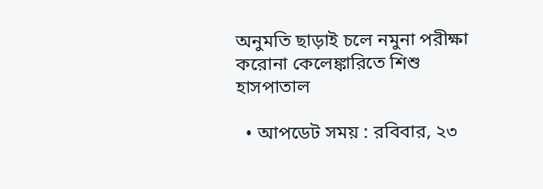অনুমতি ছাড়াই চলে নমুনা পরীক্ষা করোনা কেলেঙ্কারিতে শিশু হাসপাতাল

  • আপডেট সময় : রবিবার, ২৩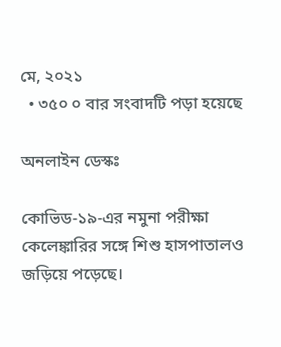মে, ২০২১
  • ৩৫০ ০ বার সংবাদটি পড়া হয়েছে

অনলাইন ডেস্কঃ

কোভিড-১৯-এর নমুনা পরীক্ষা কেলেঙ্কারির সঙ্গে শিশু হাসপাতালও জড়িয়ে পড়েছে।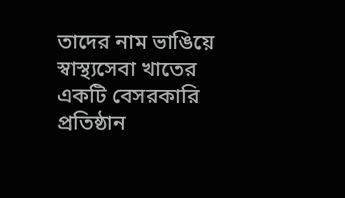তাদের নাম ভাঙিয়ে স্বাস্থ্যসেবা খাতের একটি বেসরকারি প্রতিষ্ঠান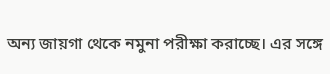অন্য জায়গা থেকে নমুনা পরীক্ষা করাচ্ছে। এর সঙ্গে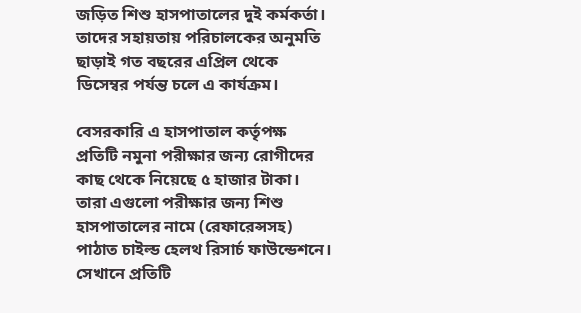জড়িত শিশু হাসপাতালের দুই কর্মকর্তা। তাদের সহায়তায় পরিচালকের অনুমতি ছাড়াই গত বছরের এপ্রিল থেকে ডিসেম্বর পর্যন্ত চলে এ কার্যক্রম।

বেসরকারি এ হাসপাতাল কর্তৃপক্ষ প্রতিটি নমুনা পরীক্ষার জন্য রোগীদের কাছ থেকে নিয়েছে ৫ হাজার টাকা। তারা এগুলো পরীক্ষার জন্য শিশু হাসপাতালের নামে (রেফারেন্সসহ) পাঠাত চাইল্ড হেলথ রিসার্চ ফাউন্ডেশনে। সেখানে প্রতিটি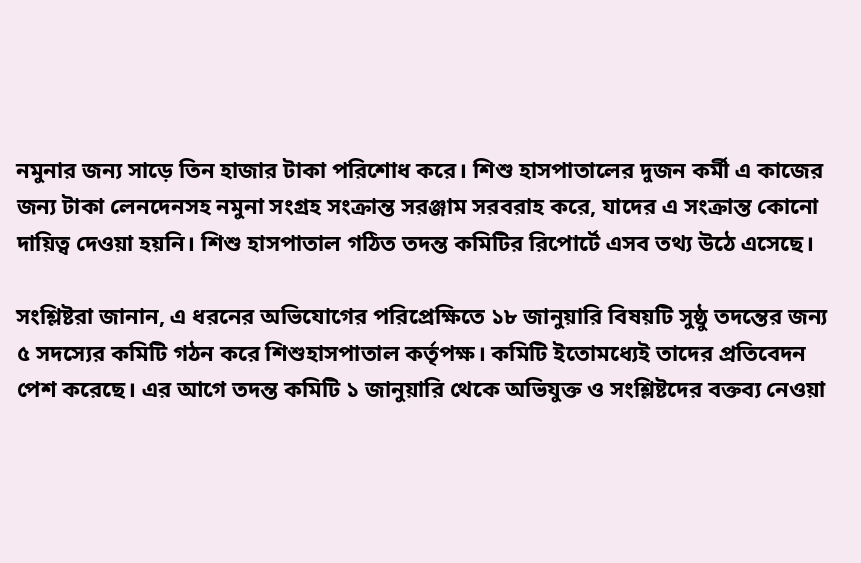নমুনার জন্য সাড়ে তিন হাজার টাকা পরিশোধ করে। শিশু হাসপাতালের দুজন কর্মী এ কাজের জন্য টাকা লেনদেনসহ নমুনা সংগ্রহ সংক্রান্ত সরঞ্জাম সরবরাহ করে, যাদের এ সংক্রান্ত কোনো দায়িত্ব দেওয়া হয়নি। শিশু হাসপাতাল গঠিত তদন্ত কমিটির রিপোর্টে এসব তথ্য উঠে এসেছে।

সংশ্লিষ্টরা জানান, এ ধরনের অভিযোগের পরিপ্রেক্ষিতে ১৮ জানুয়ারি বিষয়টি সুষ্ঠু তদন্তের জন্য ৫ সদস্যের কমিটি গঠন করে শিশুহাসপাতাল কর্তৃপক্ষ। কমিটি ইতোমধ্যেই তাদের প্রতিবেদন পেশ করেছে। এর আগে তদন্ত কমিটি ১ জানুয়ারি থেকে অভিযুক্ত ও সংশ্লিষ্টদের বক্তব্য নেওয়া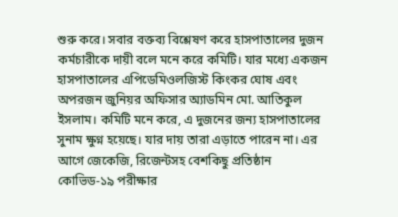শুরু করে। সবার বক্তব্য বিশ্লেষণ করে হাসপাতালের দুজন কর্মচারীকে দায়ী বলে মনে করে কমিটি। যার মধ্যে একজন হাসপাতালের এপিডেমিওলজিস্ট কিংকর ঘোষ এবং অপরজন জুনিয়র অফিসার অ্যাডমিন মো. আতিকুল ইসলাম। কমিটি মনে করে, এ দুজনের জন্য হাসপাতালের সুনাম ক্ষুণ্ন হয়েছে। যার দায় তারা এড়াতে পারেন না। এর আগে জেকেজি, রিজেন্টসহ বেশকিছু প্রতিষ্ঠান কোভিড-১৯ পরীক্ষার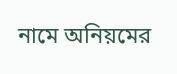নামে অনিয়মের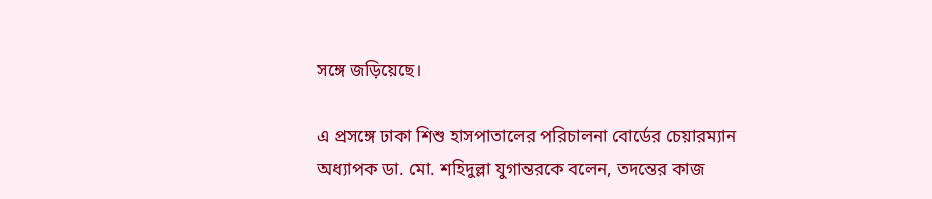সঙ্গে জড়িয়েছে।

এ প্রসঙ্গে ঢাকা শিশু হাসপাতালের পরিচালনা বোর্ডের চেয়ারম্যান অধ্যাপক ডা. মো. শহিদুল্লা যুগান্তরকে বলেন, তদন্তের কাজ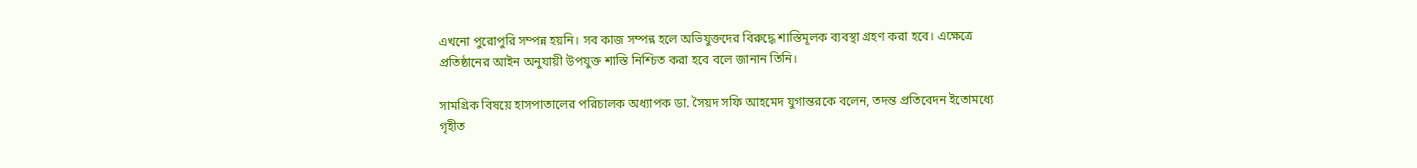এখনো পুরোপুরি সম্পন্ন হয়নি। সব কাজ সম্পন্ন হলে অভিযুক্তদের বিরুদ্ধে শাস্তিমূলক ব্যবস্থা গ্রহণ করা হবে। এক্ষেত্রে প্রতিষ্ঠানের আইন অনুযায়ী উপযুক্ত শাস্তি নিশ্চিত করা হবে বলে জানান তিনি।

সামগ্রিক বিষয়ে হাসপাতালের পরিচালক অধ্যাপক ডা. সৈয়দ সফি আহমেদ যুগান্তরকে বলেন, তদন্ত প্রতিবেদন ইতোমধ্যে গৃহীত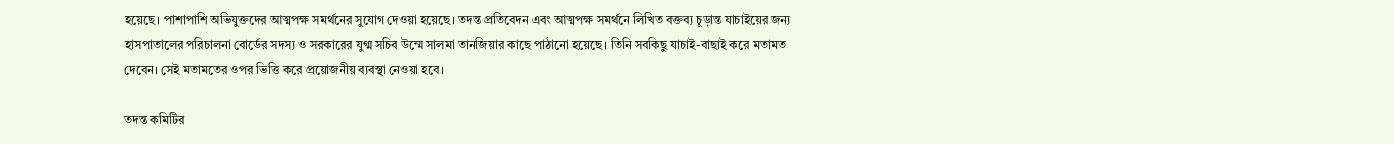হয়েছে। পাশাপাশি অভিযুক্তদের আত্মপক্ষ সমর্থনের সুযোগ দেওয়া হয়েছে। তদন্ত প্রতিবেদন এবং আত্মপক্ষ সমর্থনে লিখিত বক্তব্য চূড়ান্ত যাচাইয়ের জন্য হাসপাতালের পরিচালনা বোর্ডের সদস্য ও সরকারের যুগ্ম সচিব উম্মে সালমা তানজিয়ার কাছে পাঠানো হয়েছে। তিনি সবকিছু যাচাই-বাছাই করে মতামত দেবেন। সেই মতামতের ওপর ভিত্তি করে প্রয়োজনীয় ব্যবস্থা নেওয়া হবে।

তদন্ত কমিটির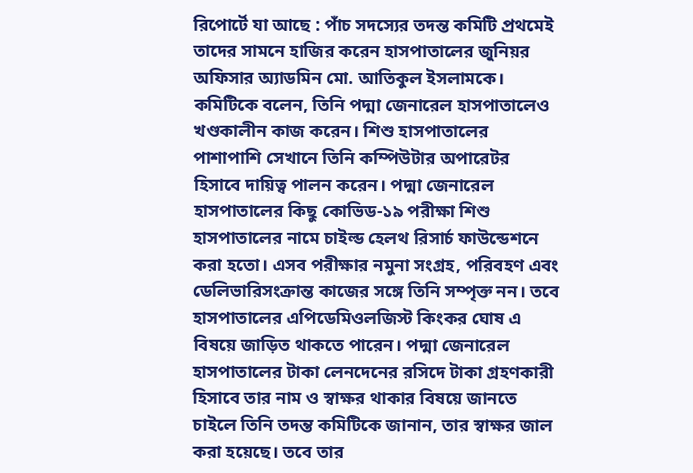রিপোর্টে যা আছে : পাঁচ সদস্যের তদন্ত কমিটি প্রথমেই তাদের সামনে হাজির করেন হাসপাতালের জুনিয়র অফিসার অ্যাডমিন মো. আতিকুল ইসলামকে। কমিটিকে বলেন, তিনি পদ্মা জেনারেল হাসপাতালেও খণ্ডকালীন কাজ করেন। শিশু হাসপাতালের পাশাপাশি সেখানে তিনি কম্পিউটার অপারেটর হিসাবে দায়িত্ব পালন করেন। পদ্মা জেনারেল হাসপাতালের কিছু কোভিড-১৯ পরীক্ষা শিশু হাসপাতালের নামে চাইল্ড হেলথ রিসার্চ ফাউন্ডেশনে করা হতো। এসব পরীক্ষার নমুনা সংগ্রহ, পরিবহণ এবং ডেলিভারিসংক্রান্ত কাজের সঙ্গে তিনি সম্পৃক্ত নন। তবে হাসপাতালের এপিডেমিওলজিস্ট কিংকর ঘোষ এ বিষয়ে জাড়িত থাকতে পারেন। পদ্মা জেনারেল হাসপাতালের টাকা লেনদেনের রসিদে টাকা গ্রহণকারী হিসাবে তার নাম ও স্বাক্ষর থাকার বিষয়ে জানতে চাইলে তিনি তদন্ত কমিটিকে জানান, তার স্বাক্ষর জাল করা হয়েছে। তবে তার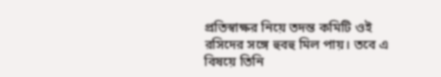প্রতিস্বাক্ষর নিয়ে তদন্ত কমিটি ওই রসিদের সঙ্গে হুবহু মিল পায়। তবে এ বিষয়ে তিনি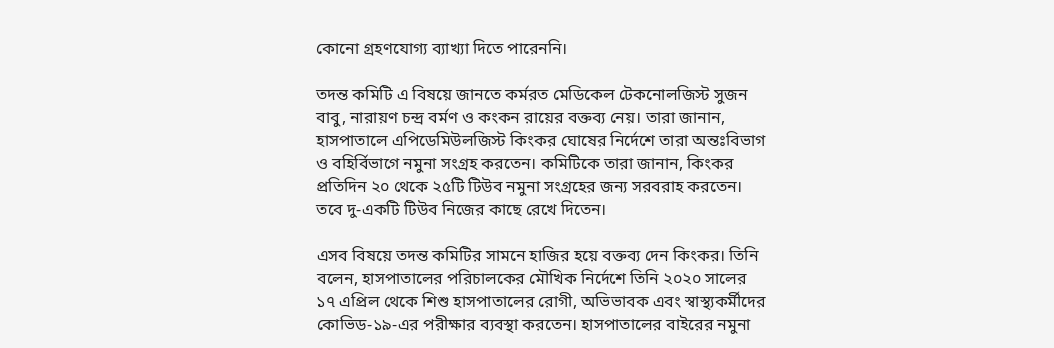কোনো গ্রহণযোগ্য ব্যাখ্যা দিতে পারেননি।

তদন্ত কমিটি এ বিষয়ে জানতে কর্মরত মেডিকেল টেকনোলজিস্ট সুজন বাবু, নারায়ণ চন্দ্র বর্মণ ও কংকন রায়ের বক্তব্য নেয়। তারা জানান, হাসপাতালে এপিডেমিউলজিস্ট কিংকর ঘোষের নির্দেশে তারা অন্তঃবিভাগ ও বহির্বিভাগে নমুনা সংগ্রহ করতেন। কমিটিকে তারা জানান, কিংকর প্রতিদিন ২০ থেকে ২৫টি টিউব নমুনা সংগ্রহের জন্য সরবরাহ করতেন। তবে দু-একটি টিউব নিজের কাছে রেখে দিতেন।

এসব বিষয়ে তদন্ত কমিটির সামনে হাজির হয়ে বক্তব্য দেন কিংকর। তিনি বলেন, হাসপাতালের পরিচালকের মৌখিক নির্দেশে তিনি ২০২০ সালের ১৭ এপ্রিল থেকে শিশু হাসপাতালের রোগী, অভিভাবক এবং স্বাস্থ্যকর্মীদের কোভিড-১৯-এর পরীক্ষার ব্যবস্থা করতেন। হাসপাতালের বাইরের নমুনা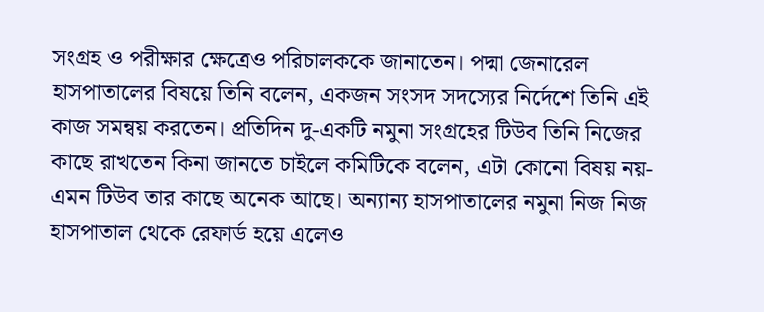সংগ্রহ ও পরীক্ষার ক্ষেত্রেও পরিচালককে জানাতেন। পদ্মা জেনারেল হাসপাতালের বিষয়ে তিনি বলেন, একজন সংসদ সদস্যের নির্দেশে তিনি এই কাজ সমন্বয় করতেন। প্রতিদিন দু-একটি নমুনা সংগ্রহের টিউব তিনি নিজের কাছে রাখতেন কিনা জানতে চাইলে কমিটিকে বলেন, এটা কোনো বিষয় নয়- এমন টিউব তার কাছে অনেক আছে। অন্যান্য হাসপাতালের নমুনা নিজ নিজ হাসপাতাল থেকে রেফার্ড হয়ে এলেও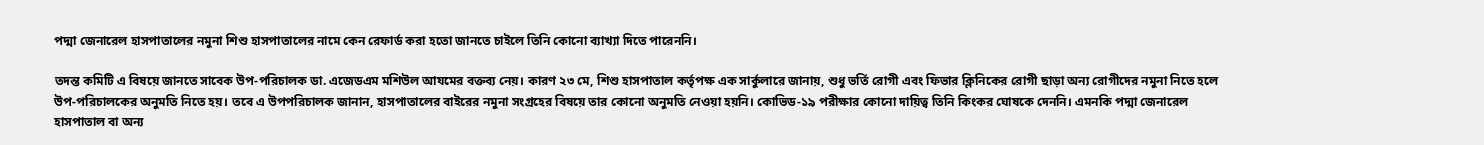পদ্মা জেনারেল হাসপাতালের নমুনা শিশু হাসপাতালের নামে কেন রেফার্ড করা হতো জানতে চাইলে তিনি কোনো ব্যাখ্যা দিতে পারেননি।

তদন্ত কমিটি এ বিষয়ে জানতে সাবেক উপ-পরিচালক ডা. এজেডএম মশিউল আযমের বক্তব্য নেয়। কারণ ২৩ মে, শিশু হাসপাতাল কর্তৃপক্ষ এক সার্কুলারে জানায়, শুধু ভর্তি রোগী এবং ফিভার ক্লিনিকের রোগী ছাড়া অন্য রোগীদের নমুনা নিতে হলে উপ-পরিচালকের অনুমতি নিতে হয়। তবে এ উপপরিচালক জানান, হাসপাতালের বাইরের নমুনা সংগ্রহের বিষয়ে তার কোনো অনুমতি নেওয়া হয়নি। কোভিড-১৯ পরীক্ষার কোনো দায়িত্ব তিনি কিংকর ঘোষকে দেননি। এমনকি পদ্মা জেনারেল হাসপাতাল বা অন্য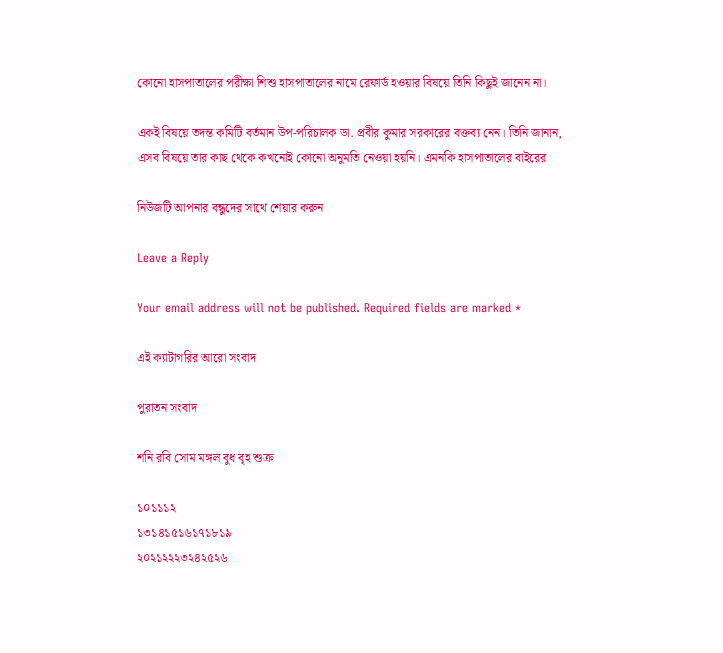কোনো হাসপাতালের পরীক্ষা শিশু হাসপাতালের নামে রেফার্ড হওয়ার বিষয়ে তিনি কিছুই জানেন না।

একই বিষয়ে তদন্ত কমিটি বর্তমান উপ-পরিচালক ডা. প্রবীর কুমার সরকারের বক্তব্য নেন। তিনি জানান, এসব বিষয়ে তার কাছ থেকে কখনোই কোনো অনুমতি নেওয়া হয়নি। এমনকি হাসপাতালের বাইরের

নিউজটি আপনার বন্ধুদের সাথে শেয়ার করুন

Leave a Reply

Your email address will not be published. Required fields are marked *

এই ক্যাটাগরির ‍আরো সংবাদ

পুরাতন সংবাদ

শনি রবি সোম মঙ্গল বুধ বৃহ শুক্র

১০১১১২
১৩১৪১৫১৬১৭১৮১৯
২০২১২২২৩২৪২৫২৬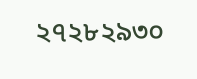২৭২৮২৯৩০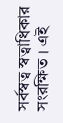সর্বস্বত্ব স্বত্বাধিকার সংরক্ষিত । এই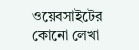ওয়েবসাইটের কোনো লেখা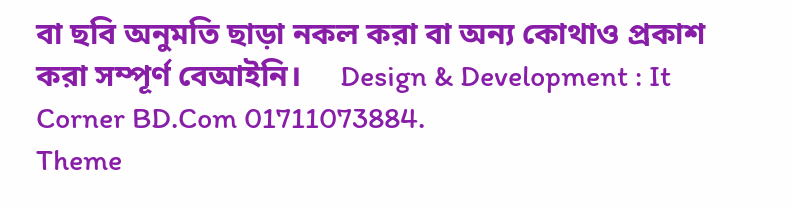বা ছবি অনুমতি ছাড়া নকল করা বা অন্য কোথাও প্রকাশ করা সম্পূর্ণ বেআইনি।     Design & Development : It Corner BD.Com 01711073884.
Theme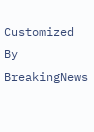Customized By BreakingNews